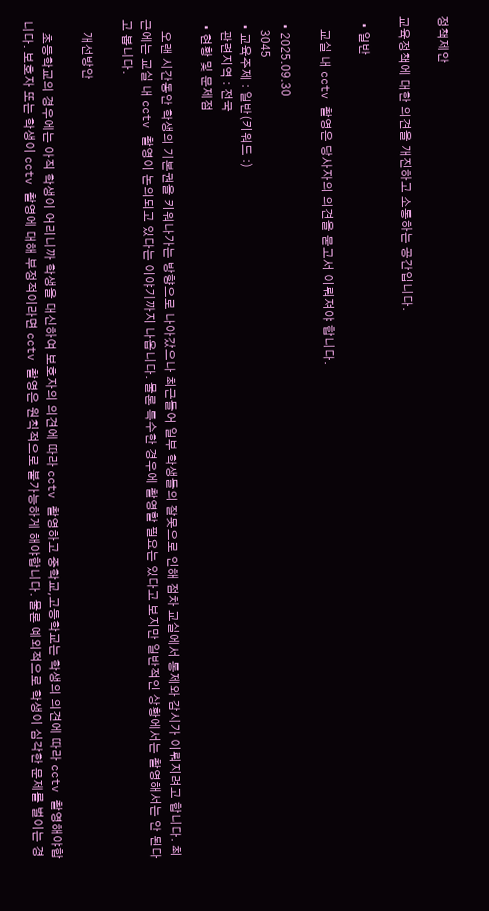정책제안

교육정책에 대한 의견을 개진하고 소통하는 공간입니다.

  • 일반

    교실 내 cctv 촬영은 당사자의 의견을 묻고서 이뤄져야 합니다.

  • 2025.09.30
    3045
  • 교육주제 : 일반(키워드 :)
    관련지역 : 전국
  • 현황 및 문제점

    오랜 시간동안 학생의 기본권을 키워나가는 방향으로 나아갔으나 최근들어 일부 학생들의 잘못으로 인해 점차 교실에서 통제와 감시가 이뤄지려고 합니다. 최근에는 교실 내 cctv 촬영이 논의되고 있다는 이야기까지 나옵니다. 물론 특수한 경우에 촬영할 필요는 있다고 보지만 일반적인 상황에서는 촬영해서는 안 된다고 봅니다.

    개선방안

    초등학교의 경우에는 아직 학생이 어리니까 학생을 대신하여 보호자의 의견에 따라 cctv 촬영하고 중학교,고등학교는 학생의 의견에 따라 cctv 촬영해야합니다. 보호자 또는 학생이 cctv 촬영에 대해 부정적이라면 cctv 촬영은 원칙적으로 불가능하게 해야합니다. 물론 예외적으로 학생이 심각한 문제를 벌이는 경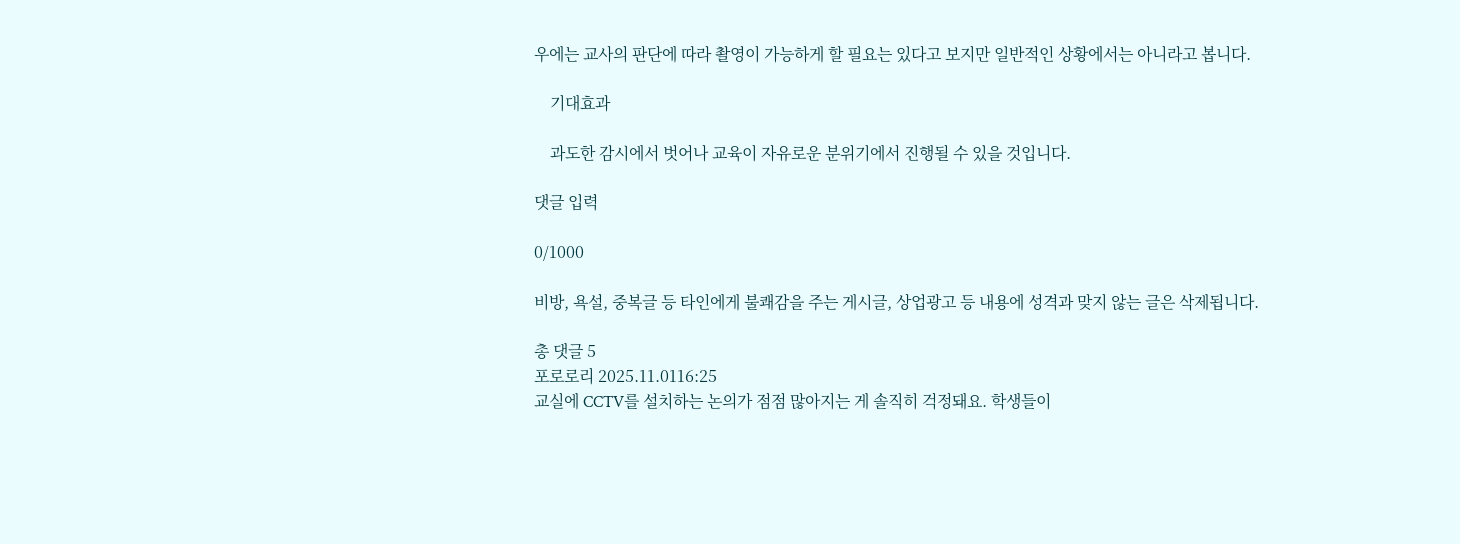우에는 교사의 판단에 따라 촬영이 가능하게 할 필요는 있다고 보지만 일반적인 상황에서는 아니라고 봅니다.

    기대효과

    과도한 감시에서 벗어나 교육이 자유로운 분위기에서 진행될 수 있을 것입니다.

댓글 입력

0/1000

비방, 욕설, 중복글 등 타인에게 불쾌감을 주는 게시글, 상업광고 등 내용에 성격과 맞지 않는 글은 삭제됩니다.

총 댓글 5
포로로리 2025.11.0116:25
교실에 CCTV를 설치하는 논의가 점점 많아지는 게 솔직히 걱정돼요. 학생들이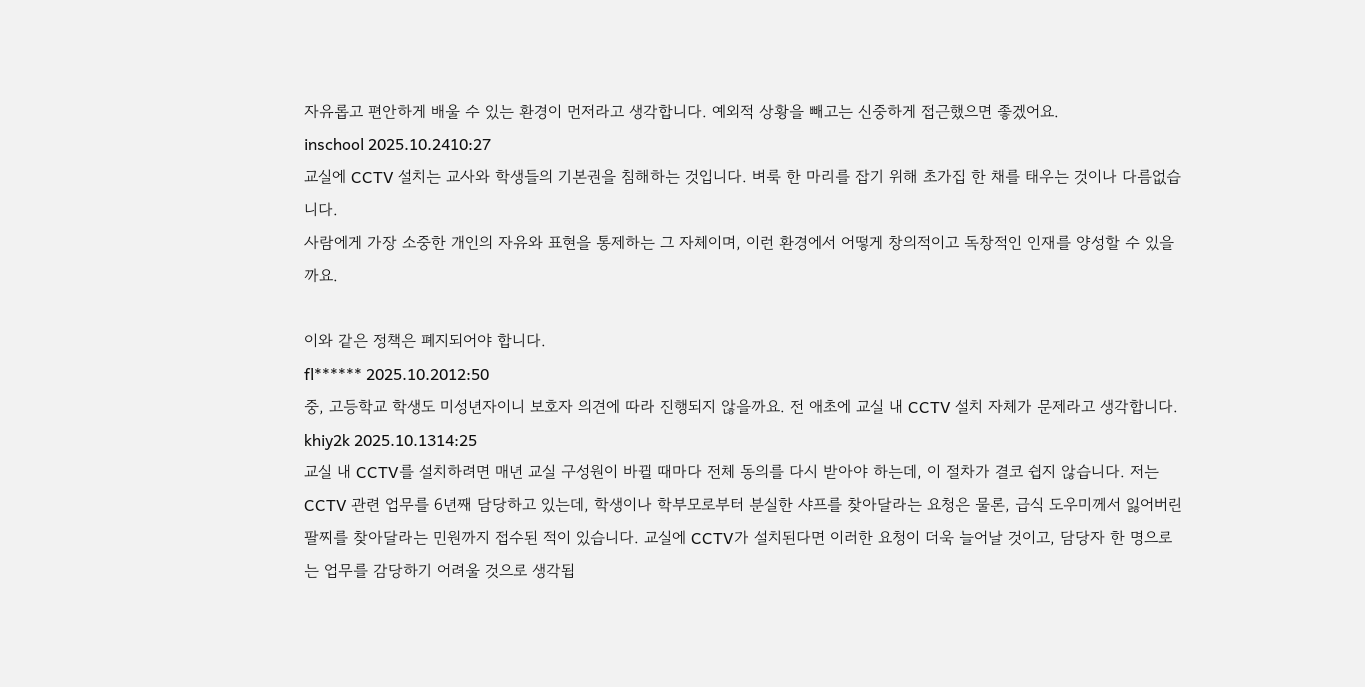자유롭고 편안하게 배울 수 있는 환경이 먼저라고 생각합니다. 예외적 상황을 빼고는 신중하게 접근했으면 좋겠어요.
inschool 2025.10.2410:27
교실에 CCTV 설치는 교사와 학생들의 기본권을 침해하는 것입니다. 벼룩 한 마리를 잡기 위해 초가집 한 채를 태우는 것이나 다름없습니다.
사람에게 가장 소중한 개인의 자유와 표현을 통제하는 그 자체이며, 이런 환경에서 어떻게 창의적이고 독창적인 인재를 양성할 수 있을까요.

이와 같은 정책은 폐지되어야 합니다.
fl****** 2025.10.2012:50
중, 고등학교 학생도 미성년자이니 보호자 의견에 따라 진행되지 않을까요. 전 애초에 교실 내 CCTV 설치 자체가 문제라고 생각합니다.
khiy2k 2025.10.1314:25
교실 내 CCTV를 설치하려면 매년 교실 구성원이 바뀔 때마다 전체 동의를 다시 받아야 하는데, 이 절차가 결코 쉽지 않습니다. 저는 CCTV 관련 업무를 6년째 담당하고 있는데, 학생이나 학부모로부터 분실한 샤프를 찾아달라는 요청은 물론, 급식 도우미께서 잃어버린 팔찌를 찾아달라는 민원까지 접수된 적이 있습니다. 교실에 CCTV가 설치된다면 이러한 요청이 더욱 늘어날 것이고, 담당자 한 명으로는 업무를 감당하기 어려울 것으로 생각됩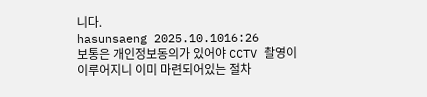니다.
hasunsaeng 2025.10.1016:26
보통은 개인정보동의가 있어야 CCTV 촬영이 이루어지니 이미 마련되어있는 절차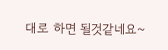대로 하면 될것같네요~